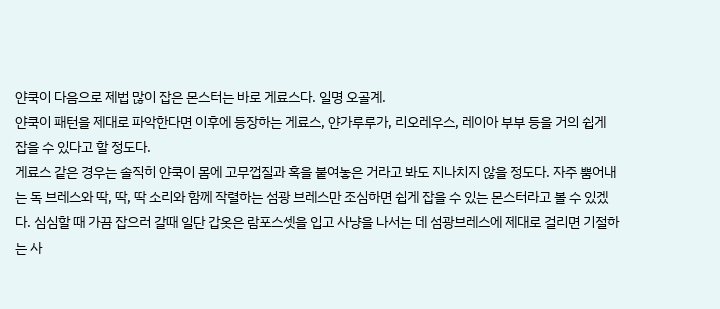얀쿡이 다음으로 제법 많이 잡은 몬스터는 바로 게료스다. 일명 오골계.
얀쿡이 패턴을 제대로 파악한다면 이후에 등장하는 게료스, 얀가루루가, 리오레우스, 레이아 부부 등을 거의 쉽게 잡을 수 있다고 할 정도다.
게료스 같은 경우는 솔직히 얀쿡이 몸에 고무껍질과 혹을 붙여놓은 거라고 봐도 지나치지 않을 정도다. 자주 뿜어내는 독 브레스와 딱, 딱, 딱 소리와 함께 작렬하는 섬광 브레스만 조심하면 쉽게 잡을 수 있는 몬스터라고 볼 수 있겠다. 심심할 때 가끔 잡으러 갈때 일단 갑옷은 람포스셋을 입고 사냥을 나서는 데 섬광브레스에 제대로 걸리면 기절하는 사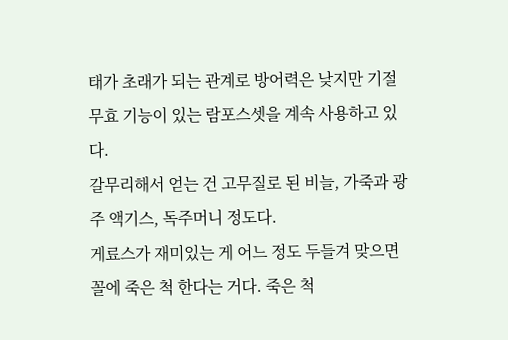태가 초래가 되는 관계로 방어력은 낮지만 기절 무효 기능이 있는 람포스셋을 계속 사용하고 있다.
갈무리해서 얻는 건 고무질로 된 비늘, 가죽과 광주 액기스, 독주머니 정도다.
게료스가 재미있는 게 어느 정도 두들겨 맞으면 꼴에 죽은 척 한다는 거다. 죽은 척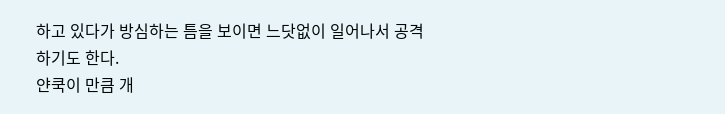하고 있다가 방심하는 틈을 보이면 느닷없이 일어나서 공격하기도 한다.
얀쿡이 만큼 개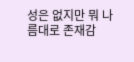성은 없지만 뭐 나름대로 존재감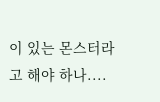이 있는 몬스터라고 해야 하나....